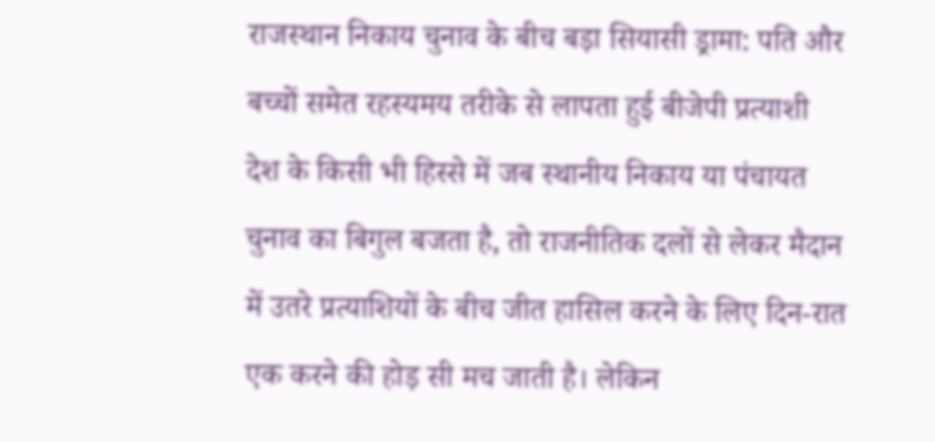राजस्थान निकाय चुनाव के बीच बड़ा सियासी ड्रामा: पति और बच्चों समेत रहस्यमय तरीके से लापता हुई बीजेपी प्रत्याशी
देश के किसी भी हिस्से में जब स्थानीय निकाय या पंचायत चुनाव का बिगुल बजता है, तो राजनीतिक दलों से लेकर मैदान में उतरे प्रत्याशियों के बीच जीत हासिल करने के लिए दिन-रात एक करने की होड़ सी मच जाती है। लेकिन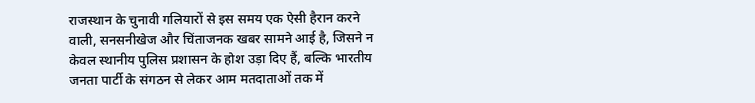राजस्थान के चुनावी गलियारों से इस समय एक ऐसी हैरान करने वाली, सनसनीखेज और चिंताजनक खबर सामने आई है, जिसने न केवल स्थानीय पुलिस प्रशासन के होश उड़ा दिए हैं, बल्कि भारतीय जनता पार्टी के संगठन से लेकर आम मतदाताओं तक में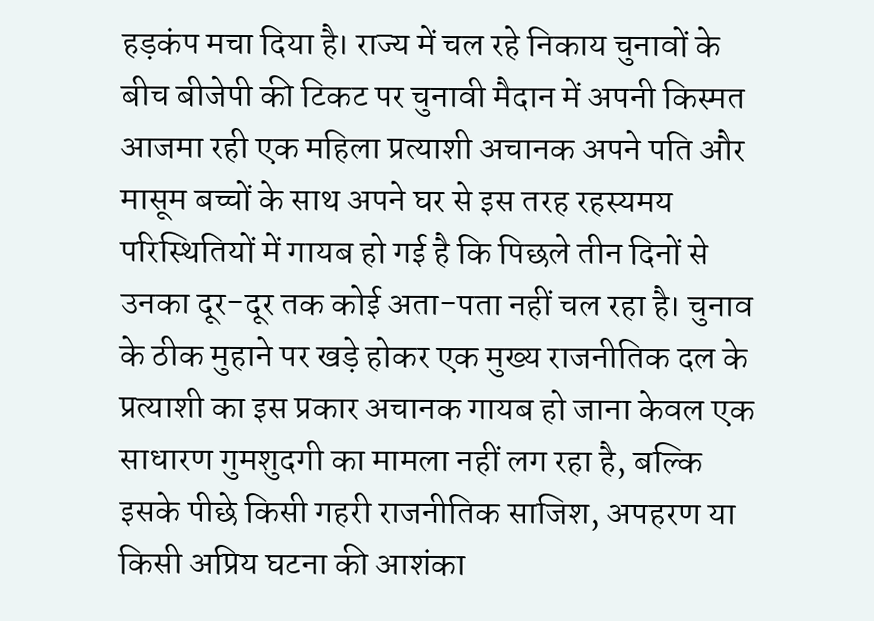हड़कंप मचा दिया है। राज्य में चल रहे निकाय चुनावों के बीच बीजेपी की टिकट पर चुनावी मैदान में अपनी किस्मत आजमा रही एक महिला प्रत्याशी अचानक अपने पति और मासूम बच्चों के साथ अपने घर से इस तरह रहस्यमय परिस्थितियों में गायब हो गई है कि पिछले तीन दिनों से उनका दूर-दूर तक कोई अता-पता नहीं चल रहा है। चुनाव के ठीक मुहाने पर खड़े होकर एक मुख्य राजनीतिक दल के प्रत्याशी का इस प्रकार अचानक गायब हो जाना केवल एक साधारण गुमशुदगी का मामला नहीं लग रहा है, बल्कि इसके पीछे किसी गहरी राजनीतिक साजिश, अपहरण या किसी अप्रिय घटना की आशंका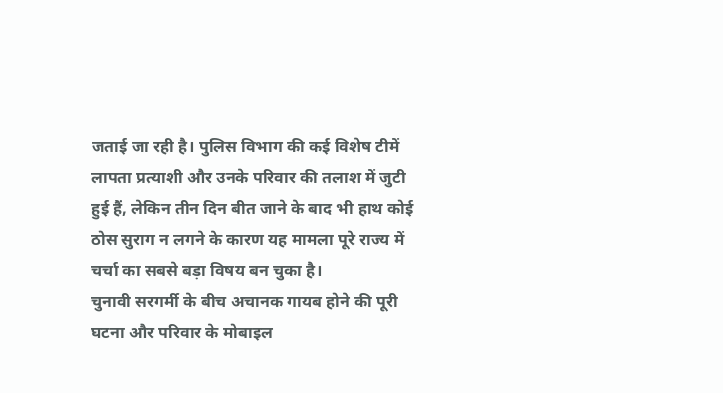जताई जा रही है। पुलिस विभाग की कई विशेष टीमें लापता प्रत्याशी और उनके परिवार की तलाश में जुटी हुई हैं, लेकिन तीन दिन बीत जाने के बाद भी हाथ कोई ठोस सुराग न लगने के कारण यह मामला पूरे राज्य में चर्चा का सबसे बड़ा विषय बन चुका है।
चुनावी सरगर्मी के बीच अचानक गायब होने की पूरी घटना और परिवार के मोबाइल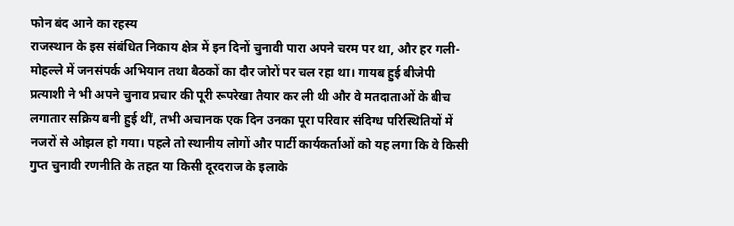फोन बंद आने का रहस्य
राजस्थान के इस संबंधित निकाय क्षेत्र में इन दिनों चुनावी पारा अपने चरम पर था, और हर गली-मोहल्ले में जनसंपर्क अभियान तथा बैठकों का दौर जोरों पर चल रहा था। गायब हुई बीजेपी प्रत्याशी ने भी अपने चुनाव प्रचार की पूरी रूपरेखा तैयार कर ली थी और वे मतदाताओं के बीच लगातार सक्रिय बनी हुई थीं, तभी अचानक एक दिन उनका पूरा परिवार संदिग्ध परिस्थितियों में नजरों से ओझल हो गया। पहले तो स्थानीय लोगों और पार्टी कार्यकर्ताओं को यह लगा कि वे किसी गुप्त चुनावी रणनीति के तहत या किसी दूरदराज के इलाके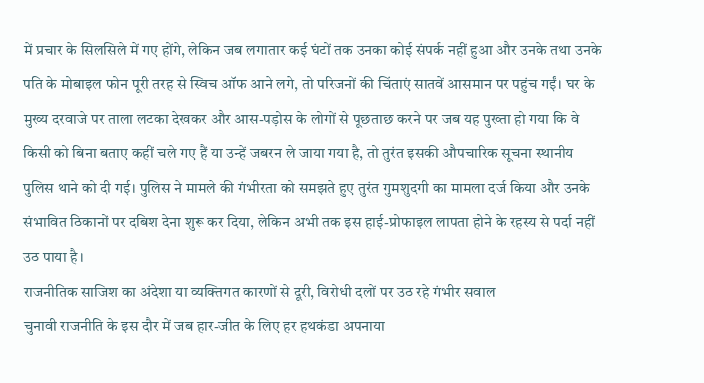में प्रचार के सिलसिले में गए होंगे, लेकिन जब लगातार कई घंटों तक उनका कोई संपर्क नहीं हुआ और उनके तथा उनके पति के मोबाइल फोन पूरी तरह से स्विच ऑफ आने लगे, तो परिजनों की चिंताएं सातवें आसमान पर पहुंच गईं। घर के मुख्य दरवाजे पर ताला लटका देखकर और आस-पड़ोस के लोगों से पूछताछ करने पर जब यह पुख्ता हो गया कि वे किसी को बिना बताए कहीं चले गए हैं या उन्हें जबरन ले जाया गया है, तो तुरंत इसकी औपचारिक सूचना स्थानीय पुलिस थाने को दी गई। पुलिस ने मामले की गंभीरता को समझते हुए तुरंत गुमशुदगी का मामला दर्ज किया और उनके संभावित ठिकानों पर दबिश देना शुरू कर दिया, लेकिन अभी तक इस हाई-प्रोफाइल लापता होने के रहस्य से पर्दा नहीं उठ पाया है।
राजनीतिक साजिश का अंदेशा या व्यक्तिगत कारणों से दूरी, विरोधी दलों पर उठ रहे गंभीर सवाल
चुनावी राजनीति के इस दौर में जब हार-जीत के लिए हर हथकंडा अपनाया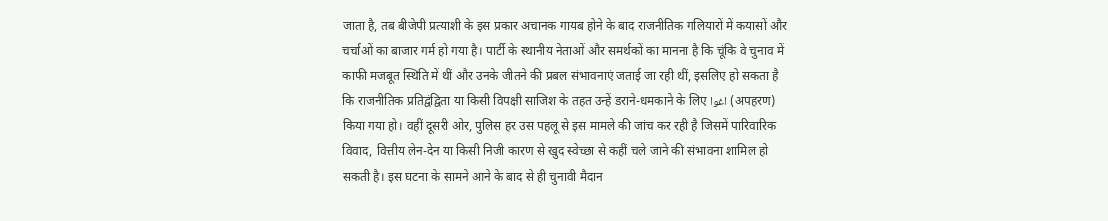जाता है, तब बीजेपी प्रत्याशी के इस प्रकार अचानक गायब होने के बाद राजनीतिक गलियारों में कयासों और चर्चाओं का बाजार गर्म हो गया है। पार्टी के स्थानीय नेताओं और समर्थकों का मानना है कि चूंकि वे चुनाव में काफी मजबूत स्थिति में थीं और उनके जीतने की प्रबल संभावनाएं जताई जा रही थीं, इसलिए हो सकता है कि राजनीतिक प्रतिद्वंद्विता या किसी विपक्षी साजिश के तहत उन्हें डराने-धमकाने के लिए اغوا (अपहरण) किया गया हो। वहीं दूसरी ओर, पुलिस हर उस पहलू से इस मामले की जांच कर रही है जिसमें पारिवारिक विवाद, वित्तीय लेन-देन या किसी निजी कारण से खुद स्वेच्छा से कहीं चले जाने की संभावना शामिल हो सकती है। इस घटना के सामने आने के बाद से ही चुनावी मैदान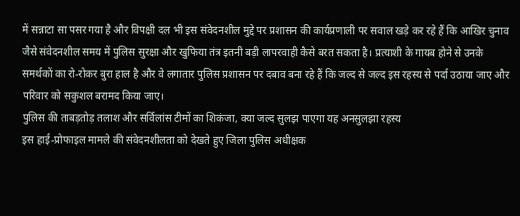में सन्नाटा सा पसर गया है और विपक्षी दल भी इस संवेदनशील मुद्दे पर प्रशासन की कार्यप्रणाली पर सवाल खड़े कर रहे हैं कि आखिर चुनाव जैसे संवेदनशील समय में पुलिस सुरक्षा और खुफिया तंत्र इतनी बड़ी लापरवाही कैसे बरत सकता है। प्रत्याशी के गायब होने से उनके समर्थकों का रो-रोकर बुरा हाल है और वे लगातार पुलिस प्रशासन पर दबाव बना रहे हैं कि जल्द से जल्द इस रहस्य से पर्दा उठाया जाए और परिवार को सकुशल बरामद किया जाए।
पुलिस की ताबड़तोड़ तलाश और सर्विलांस टीमों का शिकंजा, क्या जल्द सुलझ पाएगा यह अनसुलझा रहस्य
इस हाई-प्रोफाइल मामले की संवेदनशीलता को देखते हुए जिला पुलिस अधीक्षक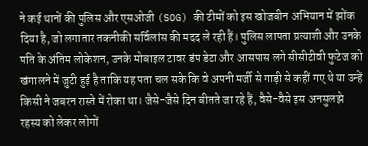ने कई थानों की पुलिस और एसओजी (SOG) की टीमों को इस खोजबीन अभियान में झोंक दिया है, जो लगातार तकनीकी सर्विलांस की मदद ले रही हैं। पुलिस लापता प्रत्याशी और उनके पति के अंतिम लोकेशन, उनके मोबाइल टावर डंप डेटा और आसपास लगे सीसीटीवी फुटेज को खंगालने में जुटी हुई है ताकि यह पता चल सके कि वे अपनी मर्जी से गाड़ी से कहीं गए थे या उन्हें किसी ने जबरन रास्ते में रोका था। जैसे-जैसे दिन बीतते जा रहे हैं, वैसे-वैसे इस अनसुलझे रहस्य को लेकर लोगों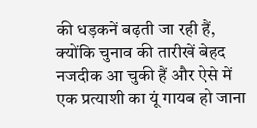की धड़कनें बढ़ती जा रही हैं, क्योंकि चुनाव की तारीखें बेहद नजदीक आ चुकी हैं और ऐसे में एक प्रत्याशी का यूं गायब हो जाना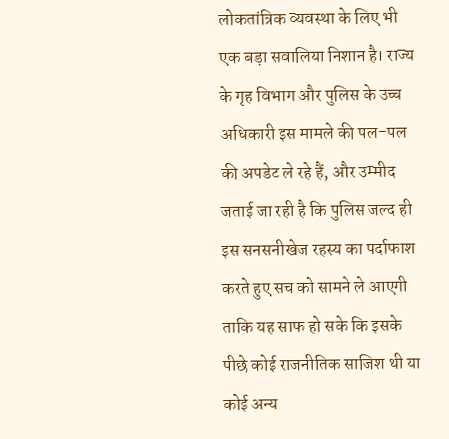लोकतांत्रिक व्यवस्था के लिए भी एक बड़ा सवालिया निशान है। राज्य के गृह विभाग और पुलिस के उच्च अधिकारी इस मामले की पल-पल की अपडेट ले रहे हैं, और उम्मीद जताई जा रही है कि पुलिस जल्द ही इस सनसनीखेज रहस्य का पर्दाफाश करते हुए सच को सामने ले आएगी ताकि यह साफ हो सके कि इसके पीछे कोई राजनीतिक साजिश थी या कोई अन्य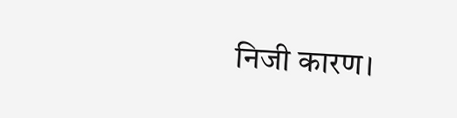निजी कारण।